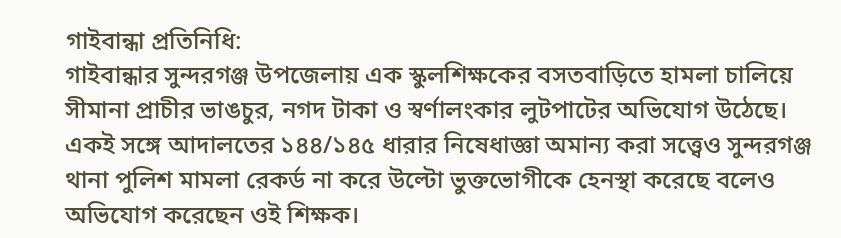গাইবান্ধা প্রতিনিধি:
গাইবান্ধার সুন্দরগঞ্জ উপজেলায় এক স্কুলশিক্ষকের বসতবাড়িতে হামলা চালিয়ে সীমানা প্রাচীর ভাঙচুর, নগদ টাকা ও স্বর্ণালংকার লুটপাটের অভিযোগ উঠেছে।
একই সঙ্গে আদালতের ১৪৪/১৪৫ ধারার নিষেধাজ্ঞা অমান্য করা সত্ত্বেও সুন্দরগঞ্জ থানা পুলিশ মামলা রেকর্ড না করে উল্টো ভুক্তভোগীকে হেনস্থা করেছে বলেও অভিযোগ করেছেন ওই শিক্ষক।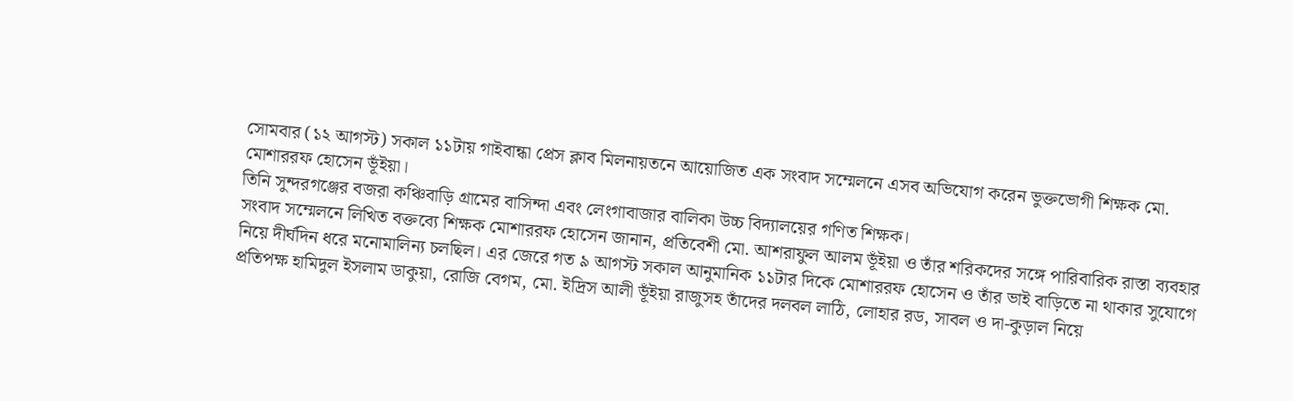সোমবার (১২ আগস্ট) সকাল ১১টায় গাইবান্ধা প্রেস ক্লাব মিলনায়তনে আয়োজিত এক সংবাদ সম্মেলনে এসব অভিযোগ করেন ভুক্তভোগী শিক্ষক মো. মোশাররফ হোসেন ভূঁইয়া।
তিনি সুন্দরগঞ্জের বজরা কঞ্চিবাড়ি গ্রামের বাসিন্দা এবং লেংগাবাজার বালিকা উচ্চ বিদ্যালয়ের গণিত শিক্ষক।
সংবাদ সম্মেলনে লিখিত বক্তব্যে শিক্ষক মোশাররফ হোসেন জানান, প্রতিবেশী মো. আশরাফুল আলম ভূঁইয়া ও তাঁর শরিকদের সঙ্গে পারিবারিক রাস্তা ব্যবহার নিয়ে দীর্ঘদিন ধরে মনোমালিন্য চলছিল। এর জেরে গত ৯ আগস্ট সকাল আনুমানিক ১১টার দিকে মোশাররফ হোসেন ও তাঁর ভাই বাড়িতে না থাকার সুযোগে প্রতিপক্ষ হামিদুল ইসলাম ডাকুয়া, রোজি বেগম, মো. ইদ্রিস আলী ভূঁইয়া রাজুসহ তাঁদের দলবল লাঠি, লোহার রড, সাবল ও দা-কুড়াল নিয়ে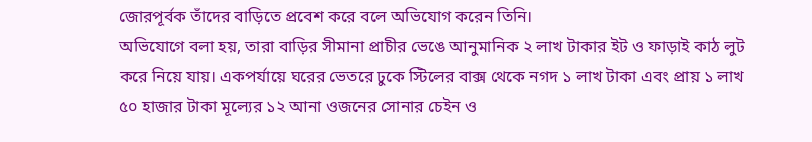জোরপূর্বক তাঁদের বাড়িতে প্রবেশ করে বলে অভিযোগ করেন তিনি।
অভিযোগে বলা হয়, তারা বাড়ির সীমানা প্রাচীর ভেঙে আনুমানিক ২ লাখ টাকার ইট ও ফাড়াই কাঠ লুট করে নিয়ে যায়। একপর্যায়ে ঘরের ভেতরে ঢুকে স্টিলের বাক্স থেকে নগদ ১ লাখ টাকা এবং প্রায় ১ লাখ ৫০ হাজার টাকা মূল্যের ১২ আনা ওজনের সোনার চেইন ও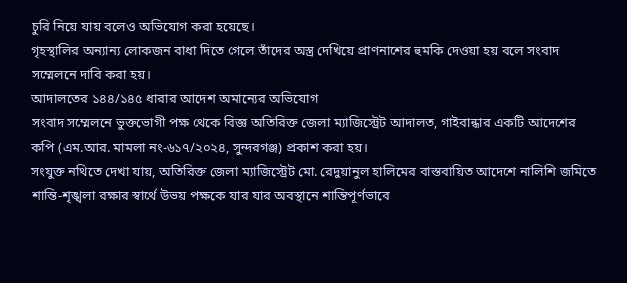চুরি নিয়ে যায় বলেও অভিযোগ করা হয়েছে।
গৃহস্থালির অন্যান্য লোকজন বাধা দিতে গেলে তাঁদের অস্ত্র দেখিয়ে প্রাণনাশের হুমকি দেওয়া হয় বলে সংবাদ সম্মেলনে দাবি করা হয়।
আদালতের ১৪৪/১৪৫ ধারার আদেশ অমান্যের অভিযোগ
সংবাদ সম্মেলনে ভুক্তভোগী পক্ষ থেকে বিজ্ঞ অতিরিক্ত জেলা ম্যাজিস্ট্রেট আদালত, গাইবান্ধার একটি আদেশের কপি (এম.আর. মামলা নং-৬১৭/২০২৪, সুন্দরগঞ্জ) প্রকাশ করা হয়।
সংযুক্ত নথিতে দেখা যায়, অতিরিক্ত জেলা ম্যাজিস্ট্রেট মো. রেদুয়ানুল হালিমের বাস্তবায়িত আদেশে নালিশি জমিতে শান্তি-শৃঙ্খলা রক্ষার স্বার্থে উভয় পক্ষকে যার যার অবস্থানে শান্তিপূর্ণভাবে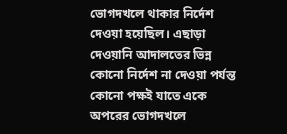ভোগদখলে থাকার নির্দেশ দেওয়া হয়েছিল। এছাড়া দেওয়ানি আদালতের ভিন্ন কোনো নির্দেশ না দেওয়া পর্যন্ত কোনো পক্ষই যাতে একে অপরের ভোগদখলে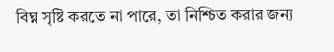বিঘ্ন সৃষ্টি করতে না পারে, তা নিশ্চিত করার জন্য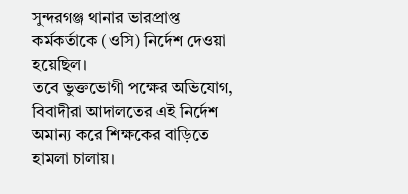সুন্দরগঞ্জ থানার ভারপ্রাপ্ত কর্মকর্তাকে (ওসি) নির্দেশ দেওয়া হয়েছিল।
তবে ভুক্তভোগী পক্ষের অভিযোগ, বিবাদীরা আদালতের এই নির্দেশ অমান্য করে শিক্ষকের বাড়িতে হামলা চালায়।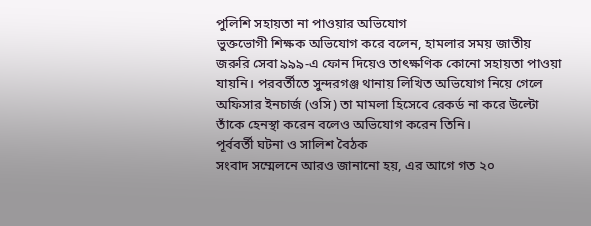পুলিশি সহায়তা না পাওয়ার অভিযোগ
ভুক্তভোগী শিক্ষক অভিযোগ করে বলেন, হামলার সময় জাতীয় জরুরি সেবা ৯৯৯-এ ফোন দিয়েও তাৎক্ষণিক কোনো সহায়তা পাওয়া যায়নি। পরবর্তীতে সুন্দরগঞ্জ থানায় লিখিত অভিযোগ নিয়ে গেলে অফিসার ইনচার্জ (ওসি) তা মামলা হিসেবে রেকর্ড না করে উল্টো তাঁকে হেনস্থা করেন বলেও অভিযোগ করেন তিনি।
পূর্ববর্তী ঘটনা ও সালিশ বৈঠক
সংবাদ সম্মেলনে আরও জানানো হয়, এর আগে গত ২০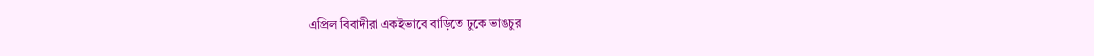এপ্রিল বিবাদীরা একইভাবে বাড়িতে ঢুকে ভাঙচুর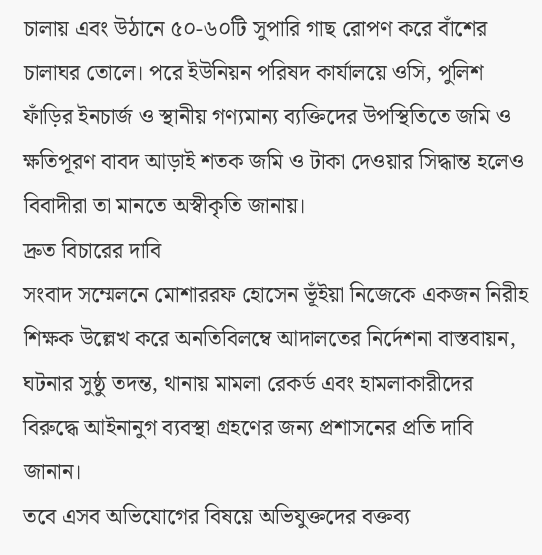চালায় এবং উঠানে ৫০-৬০টি সুপারি গাছ রোপণ করে বাঁশের চালাঘর তোলে। পরে ইউনিয়ন পরিষদ কার্যালয়ে ওসি, পুলিশ ফাঁড়ির ইনচার্জ ও স্থানীয় গণ্যমান্য ব্যক্তিদের উপস্থিতিতে জমি ও ক্ষতিপূরণ বাবদ আড়াই শতক জমি ও টাকা দেওয়ার সিদ্ধান্ত হলেও বিবাদীরা তা মানতে অস্বীকৃতি জানায়।
দ্রুত বিচারের দাবি
সংবাদ সম্মেলনে মোশাররফ হোসেন ভূঁইয়া নিজেকে একজন নিরীহ শিক্ষক উল্লেখ করে অনতিবিলম্বে আদালতের নির্দেশনা বাস্তবায়ন, ঘটনার সুষ্ঠু তদন্ত, থানায় মামলা রেকর্ড এবং হামলাকারীদের বিরুদ্ধে আইনানুগ ব্যবস্থা গ্রহণের জন্য প্রশাসনের প্রতি দাবি জানান।
তবে এসব অভিযোগের বিষয়ে অভিযুক্তদের বক্তব্য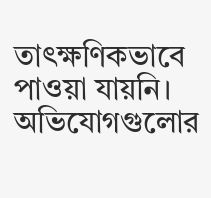তাৎক্ষণিকভাবে পাওয়া যায়নি। অভিযোগগুলোর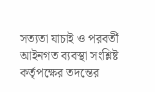সত্যতা যাচাই ও পরবর্তী আইনগত ব্যবস্থা সংশ্লিষ্ট কর্তৃপক্ষের তদন্তের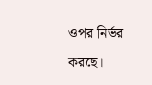ওপর নির্ভর করছে।